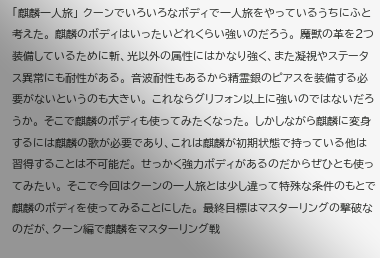「麒麟一人旅」 クーンでいろいろなボディで一人旅をやっているうちにふと考えた。 麒麟のボディはいったいどれくらい強いのだろう。 魔獣の革を2つ装備しているために斬、光以外の属性にはかなり強く、また凝視やステータス異常にも耐性がある。 音波耐性もあるから精霊銀のピアスを装備する必要がないというのも大きい。 これならグリフォン以上に強いのではないだろうか。 そこで麒麟のボディも使ってみたくなった。 しかしながら麒麟に変身するには麒麟の歌が必要であり、これは麒麟が初期状態で持っている他は習得することは不可能だ。 せっかく強力ボディがあるのだからぜひとも使ってみたい。 そこで今回はクーンの一人旅とは少し違って特殊な条件のもとで麒麟のボディを使ってみることにした。 最終目標はマスターリングの撃破なのだが、クーン編で麒麟をマスターリング戦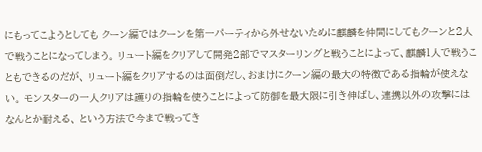にもってこようとしても クーン編ではクーンを第一パーティから外せないために麒麟を仲間にしてもクーンと2人で戦うことになってしまう。 リュート編をクリアして開発2部でマスターリングと戦うことによって、麒麟1人で戦うこともできるのだが、 リュート編をクリアするのは面倒だし、おまけにクーン編の最大の特徴である指輪が使えない。 モンスターの一人クリアは護りの指輪を使うことによって防御を最大限に引き伸ばし、連携以外の攻撃にはなんとか耐える、 という方法で今まで戦ってき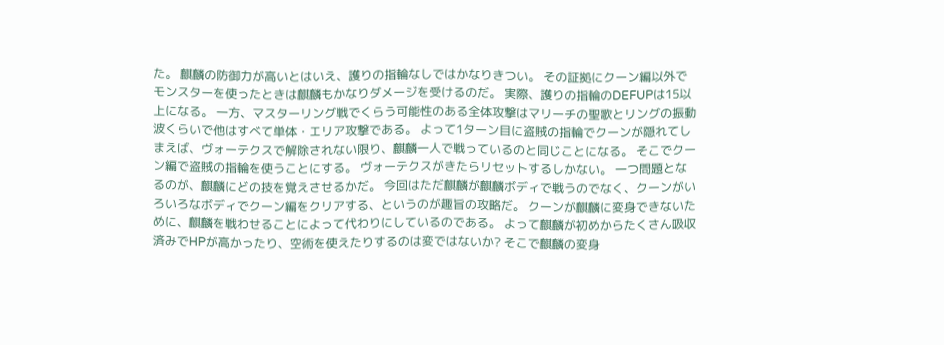た。 麒麟の防御力が高いとはいえ、護りの指輪なしではかなりきつい。 その証拠にクーン編以外でモンスターを使ったときは麒麟もかなりダメージを受けるのだ。 実際、護りの指輪のDEFUPは15以上になる。 一方、マスターリング戦でくらう可能性のある全体攻撃はマリーチの聖歌とリングの振動波くらいで他はすべて単体・エリア攻撃である。 よって1ターン目に盗賊の指輪でクーンが隠れてしまえば、ヴォーテクスで解除されない限り、麒麟一人で戦っているのと同じことになる。 そこでクーン編で盗賊の指輪を使うことにする。 ヴォーテクスがきたらリセットするしかない。 一つ問題となるのが、麒麟にどの技を覚えさせるかだ。 今回はただ麒麟が麒麟ボディで戦うのでなく、クーンがいろいろなボディでクーン編をクリアする、というのが趣旨の攻略だ。 クーンが麒麟に変身できないために、麒麟を戦わせることによって代わりにしているのである。 よって麒麟が初めからたくさん吸収済みでHPが高かったり、空術を使えたりするのは変ではないか? そこで麒麟の変身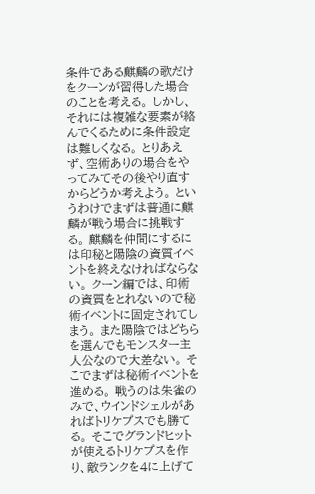条件である麒麟の歌だけをクーンが習得した場合のことを考える。 しかし、それには複雑な要素が絡んでくるために条件設定は難しくなる。 とりあえず、空術ありの場合をやってみてその後やり直すからどうか考えよう。 というわけでまずは普通に麒麟が戦う場合に挑戦する。 麒麟を仲間にするには印秘と陽陰の資質イベントを終えなければならない。 クーン編では、印術の資質をとれないので秘術イベントに固定されてしまう。 また陽陰ではどちらを選んでもモンスター主人公なので大差ない。 そこでまずは秘術イベントを進める。 戦うのは朱雀のみで、ウインドシェルがあればトリケプスでも勝てる。 そこでグランドヒットが使えるトリケプスを作り、敵ランクを4に上げて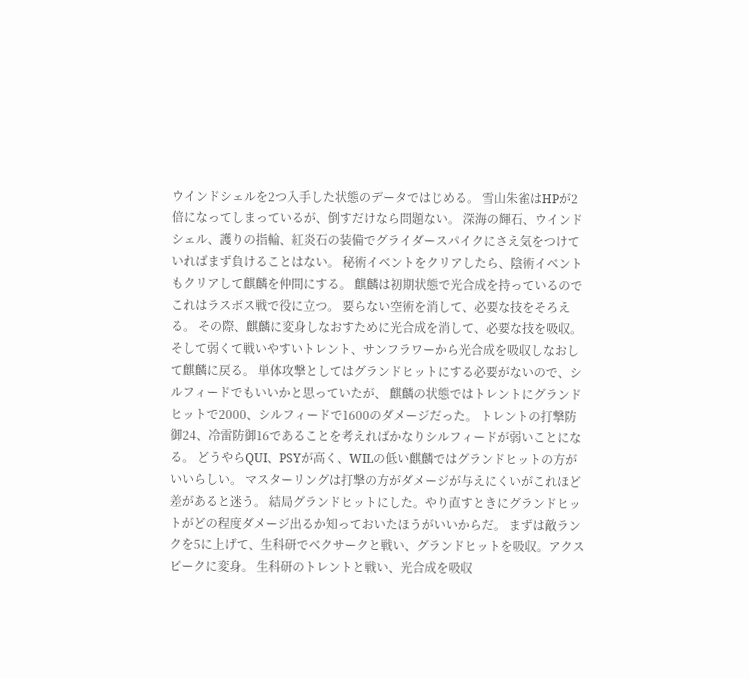ウインドシェルを2つ入手した状態のデータではじめる。 雪山朱雀はHPが2倍になってしまっているが、倒すだけなら問題ない。 深海の輝石、ウインドシェル、護りの指輪、紅炎石の装備でグライダースパイクにさえ気をつけていればまず負けることはない。 秘術イベントをクリアしたら、陰術イベントもクリアして麒麟を仲間にする。 麒麟は初期状態で光合成を持っているのでこれはラスボス戦で役に立つ。 要らない空術を消して、必要な技をそろえる。 その際、麒麟に変身しなおすために光合成を消して、必要な技を吸収。 そして弱くて戦いやすいトレント、サンフラワーから光合成を吸収しなおして麒麟に戻る。 単体攻撃としてはグランドヒットにする必要がないので、シルフィードでもいいかと思っていたが、 麒麟の状態ではトレントにグランドヒットで2000、シルフィードで1600のダメージだった。 トレントの打撃防御24、冷雷防御16であることを考えればかなりシルフィードが弱いことになる。 どうやらQUI、PSYが高く、WILの低い麒麟ではグランドヒットの方がいいらしい。 マスターリングは打撃の方がダメージが与えにくいがこれほど差があると迷う。 結局グランドヒットにした。やり直すときにグランドヒットがどの程度ダメージ出るか知っておいたほうがいいからだ。 まずは敵ランクを5に上げて、生科研でベクサークと戦い、グランドヒットを吸収。アクスピークに変身。 生科研のトレントと戦い、光合成を吸収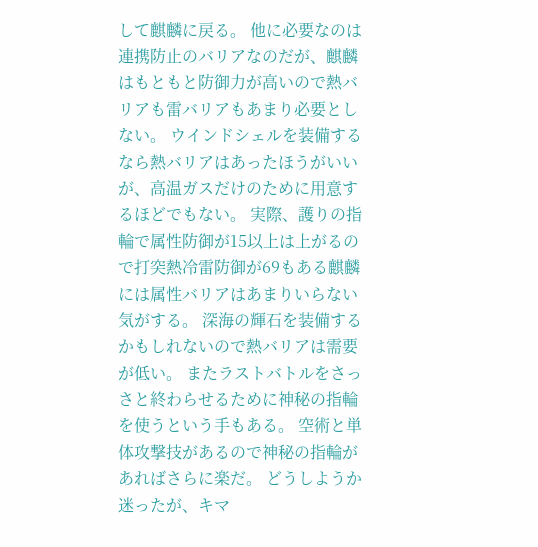して麒麟に戻る。 他に必要なのは連携防止のバリアなのだが、麒麟はもともと防御力が高いので熱バリアも雷バリアもあまり必要としない。 ウインドシェルを装備するなら熱バリアはあったほうがいいが、高温ガスだけのために用意するほどでもない。 実際、護りの指輪で属性防御が15以上は上がるので打突熱冷雷防御が69もある麒麟には属性バリアはあまりいらない気がする。 深海の輝石を装備するかもしれないので熱バリアは需要が低い。 またラストバトルをさっさと終わらせるために神秘の指輪を使うという手もある。 空術と単体攻撃技があるので神秘の指輪があればさらに楽だ。 どうしようか迷ったが、キマ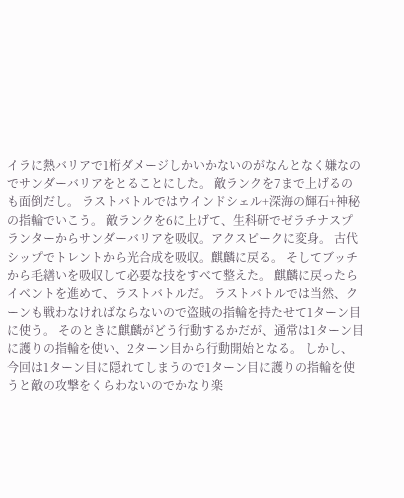イラに熱バリアで1桁ダメージしかいかないのがなんとなく嫌なのでサンダーバリアをとることにした。 敵ランクを7まで上げるのも面倒だし。 ラストバトルではウインドシェル+深海の輝石+神秘の指輪でいこう。 敵ランクを6に上げて、生科研でゼラチナスプランターからサンダーバリアを吸収。アクスピークに変身。 古代シップでトレントから光合成を吸収。麒麟に戻る。 そしてブッチから毛繕いを吸収して必要な技をすべて整えた。 麒麟に戻ったらイベントを進めて、ラストバトルだ。 ラストバトルでは当然、クーンも戦わなければならないので盗賊の指輪を持たせて1ターン目に使う。 そのときに麒麟がどう行動するかだが、通常は1ターン目に護りの指輪を使い、2ターン目から行動開始となる。 しかし、今回は1ターン目に隠れてしまうので1ターン目に護りの指輪を使うと敵の攻撃をくらわないのでかなり楽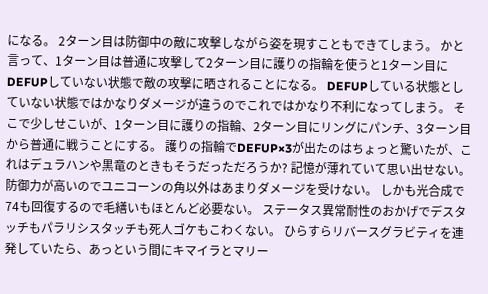になる。 2ターン目は防御中の敵に攻撃しながら姿を現すこともできてしまう。 かと言って、1ターン目は普通に攻撃して2ターン目に護りの指輪を使うと1ターン目にDEFUPしていない状態で敵の攻撃に晒されることになる。 DEFUPしている状態としていない状態ではかなりダメージが違うのでこれではかなり不利になってしまう。 そこで少しせこいが、1ターン目に護りの指輪、2ターン目にリングにパンチ、3ターン目から普通に戦うことにする。 護りの指輪でDEFUP×3が出たのはちょっと驚いたが、これはデュラハンや黒竜のときもそうだっただろうか? 記憶が薄れていて思い出せない。 防御力が高いのでユニコーンの角以外はあまりダメージを受けない。 しかも光合成で74も回復するので毛繕いもほとんど必要ない。 ステータス異常耐性のおかげでデスタッチもパラリシスタッチも死人ゴケもこわくない。 ひらすらリバースグラビティを連発していたら、あっという間にキマイラとマリー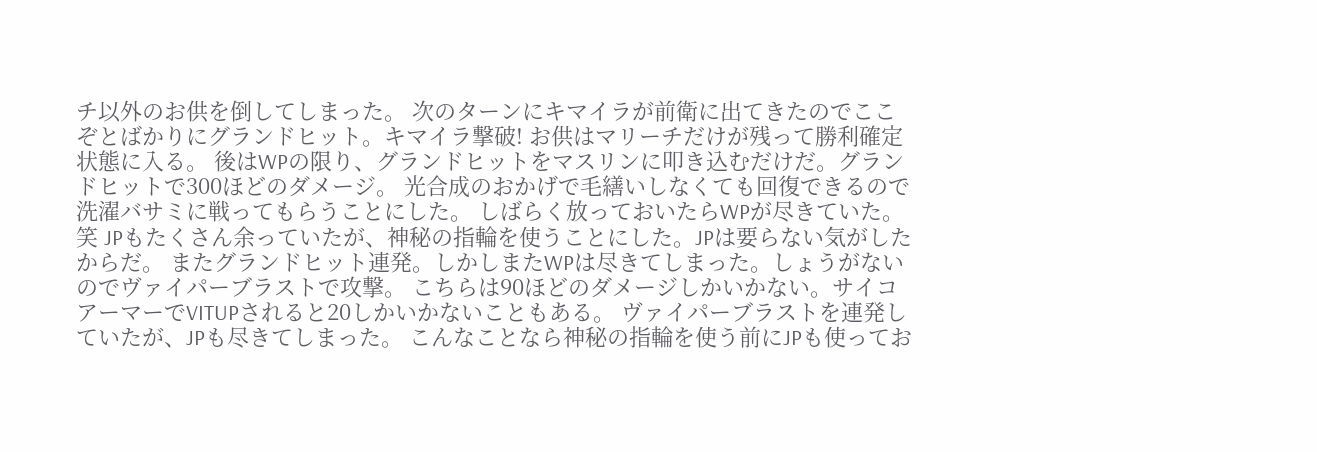チ以外のお供を倒してしまった。 次のターンにキマイラが前衛に出てきたのでここぞとばかりにグランドヒット。キマイラ撃破! お供はマリーチだけが残って勝利確定状態に入る。 後はWPの限り、グランドヒットをマスリンに叩き込むだけだ。グランドヒットで300ほどのダメージ。 光合成のおかげで毛繕いしなくても回復できるので洗濯バサミに戦ってもらうことにした。 しばらく放っておいたらWPが尽きていた。笑 JPもたくさん余っていたが、神秘の指輪を使うことにした。JPは要らない気がしたからだ。 またグランドヒット連発。しかしまたWPは尽きてしまった。しょうがないのでヴァイパーブラストで攻撃。 こちらは90ほどのダメージしかいかない。サイコアーマーでVITUPされると20しかいかないこともある。 ヴァイパーブラストを連発していたが、JPも尽きてしまった。 こんなことなら神秘の指輪を使う前にJPも使ってお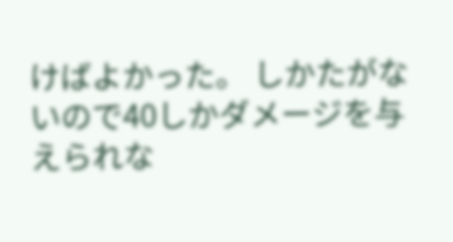けばよかった。 しかたがないので40しかダメージを与えられな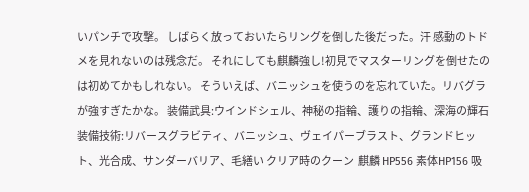いパンチで攻撃。 しばらく放っておいたらリングを倒した後だった。汗 感動のトドメを見れないのは残念だ。 それにしても麒麟強し!初見でマスターリングを倒せたのは初めてかもしれない。 そういえば、バニッシュを使うのを忘れていた。リバグラが強すぎたかな。 装備武具:ウインドシェル、神秘の指輪、護りの指輪、深海の輝石 装備技術:リバースグラビティ、バニッシュ、ヴェイパーブラスト、グランドヒット、光合成、サンダーバリア、毛繕い クリア時のクーン  麒麟 HP556 素体HP156 吸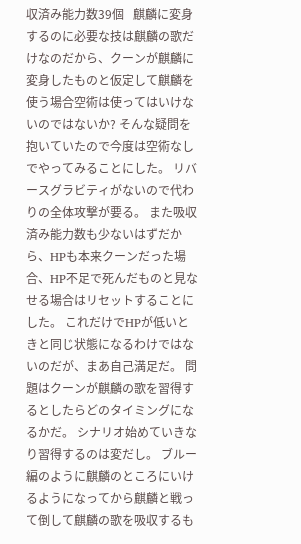収済み能力数39個   麒麟に変身するのに必要な技は麒麟の歌だけなのだから、クーンが麒麟に変身したものと仮定して麒麟を使う場合空術は使ってはいけないのではないか? そんな疑問を抱いていたので今度は空術なしでやってみることにした。 リバースグラビティがないので代わりの全体攻撃が要る。 また吸収済み能力数も少ないはずだから、HPも本来クーンだった場合、HP不足で死んだものと見なせる場合はリセットすることにした。 これだけでHPが低いときと同じ状態になるわけではないのだが、まあ自己満足だ。 問題はクーンが麒麟の歌を習得するとしたらどのタイミングになるかだ。 シナリオ始めていきなり習得するのは変だし。 ブルー編のように麒麟のところにいけるようになってから麒麟と戦って倒して麒麟の歌を吸収するも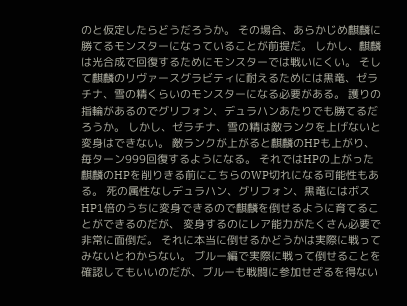のと仮定したらどうだろうか。 その場合、あらかじめ麒麟に勝てるモンスターになっていることが前提だ。 しかし、麒麟は光合成で回復するためにモンスターでは戦いにくい。 そして麒麟のリヴァースグラビティに耐えるためには黒竜、ゼラチナ、雪の精くらいのモンスターになる必要がある。 護りの指輪があるのでグリフォン、デュラハンあたりでも勝てるだろうか。 しかし、ゼラチナ、雪の精は敵ランクを上げないと変身はできない。 敵ランクが上がると麒麟のHPも上がり、毎ターン999回復するようになる。 それではHPの上がった麒麟のHPを削りきる前にこちらのWP切れになる可能性もある。 死の属性なしデュラハン、グリフォン、黒竜にはボスHP1倍のうちに変身できるので麒麟を倒せるように育てることができるのだが、 変身するのにレア能力がたくさん必要で非常に面倒だ。 それに本当に倒せるかどうかは実際に戦ってみないとわからない。 ブルー編で実際に戦って倒せることを確認してもいいのだが、ブルーも戦闘に参加せざるを得ない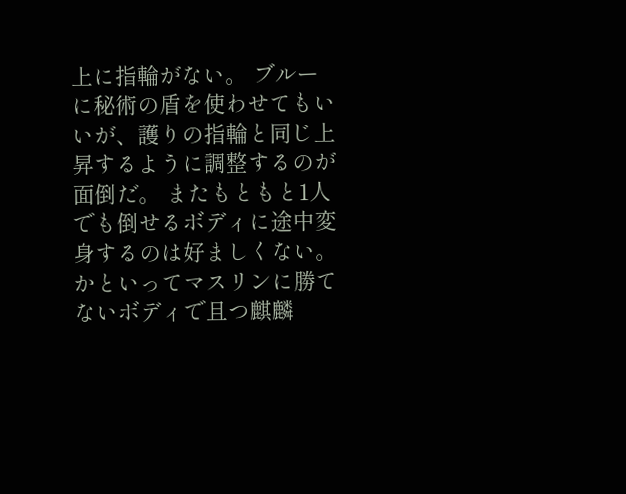上に指輪がない。 ブルーに秘術の盾を使わせてもいいが、護りの指輪と同じ上昇するように調整するのが面倒だ。 またもともと1人でも倒せるボディに途中変身するのは好ましくない。 かといってマスリンに勝てないボディで且つ麒麟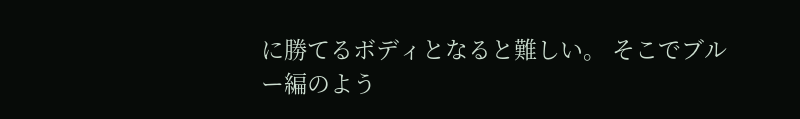に勝てるボディとなると難しい。 そこでブルー編のよう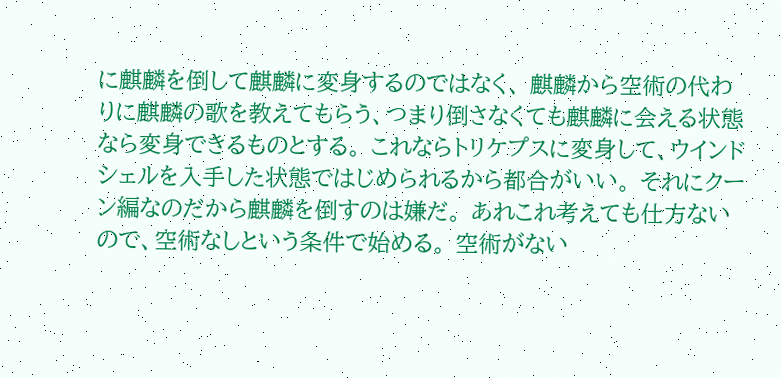に麒麟を倒して麒麟に変身するのではなく、 麒麟から空術の代わりに麒麟の歌を教えてもらう、つまり倒さなくても麒麟に会える状態なら変身できるものとする。 これならトリケプスに変身して、ウインドシェルを入手した状態ではじめられるから都合がいい。 それにクーン編なのだから麒麟を倒すのは嫌だ。 あれこれ考えても仕方ないので、空術なしという条件で始める。 空術がない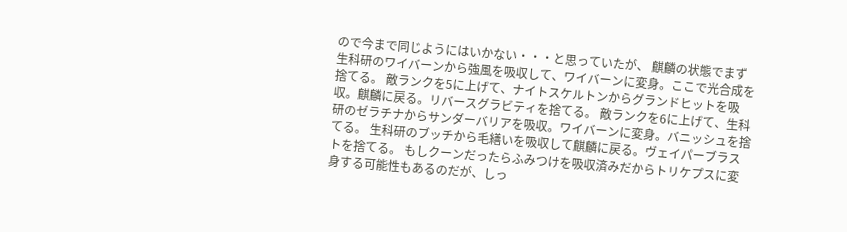ので今まで同じようにはいかない・・・と思っていたが、 麒麟の状態でまず生科研のワイバーンから強風を吸収して、ワイバーンに変身。ここで光合成を捨てる。 敵ランクを5に上げて、ナイトスケルトンからグランドヒットを吸収。麒麟に戻る。リバースグラビティを捨てる。 敵ランクを6に上げて、生科研のゼラチナからサンダーバリアを吸収。ワイバーンに変身。バニッシュを捨てる。 生科研のブッチから毛繕いを吸収して麒麟に戻る。ヴェイパーブラストを捨てる。 もしクーンだったらふみつけを吸収済みだからトリケプスに変身する可能性もあるのだが、しっ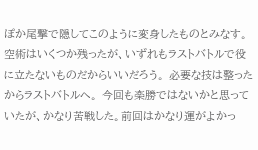ぽか尾撃で隠してこのように変身したものとみなす。 空術はいくつか残ったが、いずれもラストバトルで役に立たないものだからいいだろう。 必要な技は整ったからラストバトルへ。 今回も楽勝ではないかと思っていたが、かなり苦戦した。前回はかなり運がよかっ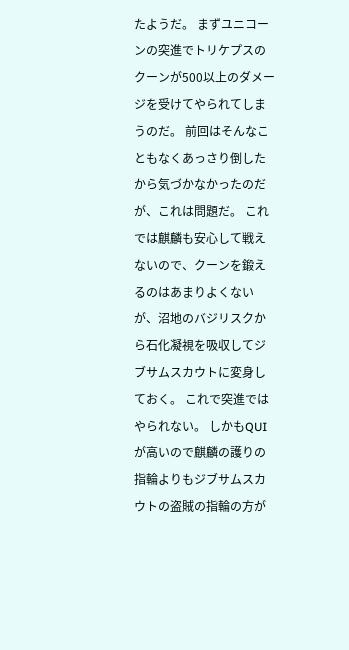たようだ。 まずユニコーンの突進でトリケプスのクーンが500以上のダメージを受けてやられてしまうのだ。 前回はそんなこともなくあっさり倒したから気づかなかったのだが、これは問題だ。 これでは麒麟も安心して戦えないので、クーンを鍛えるのはあまりよくないが、沼地のバジリスクから石化凝視を吸収してジブサムスカウトに変身しておく。 これで突進ではやられない。 しかもQUIが高いので麒麟の護りの指輪よりもジブサムスカウトの盗賊の指輪の方が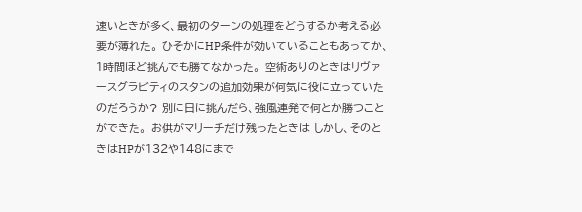速いときが多く、最初のターンの処理をどうするか考える必要が薄れた。 ひそかにHP条件が効いていることもあってか、1時間ほど挑んでも勝てなかった。 空術ありのときはリヴァースグラビティのスタンの追加効果が何気に役に立っていたのだろうか? 別に日に挑んだら、強風連発で何とか勝つことができた。 お供がマリーチだけ残ったときは しかし、そのときはHPが132や148にまで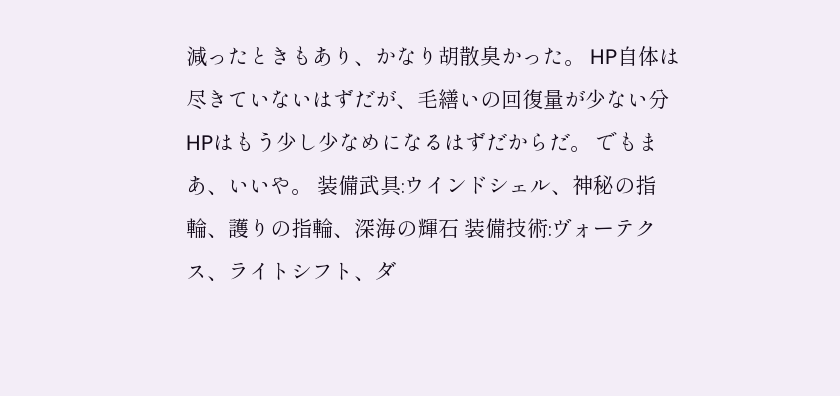減ったときもあり、かなり胡散臭かった。 HP自体は尽きていないはずだが、毛繕いの回復量が少ない分HPはもう少し少なめになるはずだからだ。 でもまあ、いいや。 装備武具:ウインドシェル、神秘の指輪、護りの指輪、深海の輝石 装備技術:ヴォーテクス、ライトシフト、ダ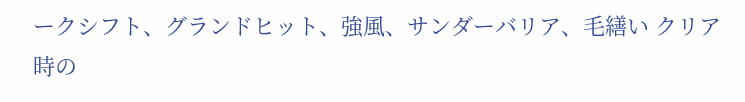ークシフト、グランドヒット、強風、サンダーバリア、毛繕い クリア時の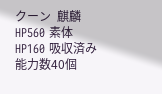クーン  麒麟 HP560 素体HP160 吸収済み能力数40個